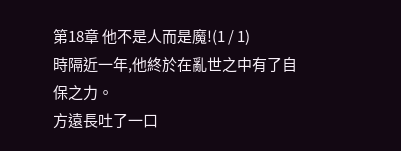第18章 他不是人而是魔!(1 / 1)
時隔近一年,他終於在亂世之中有了自保之力。
方遠長吐了一口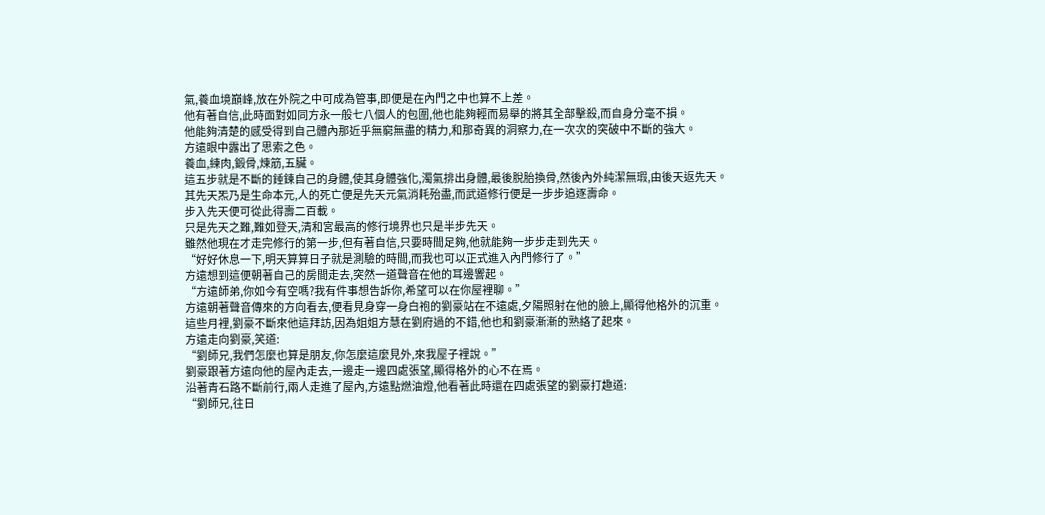氣,養血境巔峰,放在外院之中可成為管事,即便是在內門之中也算不上差。
他有著自信,此時面對如同方永一般七八個人的包圍,他也能夠輕而易舉的將其全部擊殺,而自身分毫不損。
他能夠清楚的感受得到自己體內那近乎無窮無盡的精力,和那奇異的洞察力,在一次次的突破中不斷的強大。
方遠眼中露出了思索之色。
養血,練肉,鍛骨,煉筋,五臟。
這五步就是不斷的錘鍊自己的身體,使其身體強化,濁氣排出身體,最後脫胎換骨,然後內外純潔無瑕,由後天返先天。
其先天炁乃是生命本元,人的死亡便是先天元氣消耗殆盡,而武道修行便是一步步追逐壽命。
步入先天便可從此得壽二百載。
只是先天之難,難如登天,清和宮最高的修行境界也只是半步先天。
雖然他現在才走完修行的第一步,但有著自信,只要時間足夠,他就能夠一步步走到先天。
“好好休息一下,明天算算日子就是測驗的時間,而我也可以正式進入內門修行了。”
方遠想到這便朝著自己的房間走去,突然一道聲音在他的耳邊響起。
“方遠師弟,你如今有空嗎?我有件事想告訴你,希望可以在你屋裡聊。”
方遠朝著聲音傳來的方向看去,便看見身穿一身白袍的劉豪站在不遠處,夕陽照射在他的臉上,顯得他格外的沉重。
這些月裡,劉豪不斷來他這拜訪,因為姐姐方慧在劉府過的不錯,他也和劉豪漸漸的熟絡了起來。
方遠走向劉豪,笑道:
“劉師兄,我們怎麼也算是朋友,你怎麼這麼見外,來我屋子裡說。”
劉豪跟著方遠向他的屋內走去,一邊走一邊四處張望,顯得格外的心不在焉。
沿著青石路不斷前行,兩人走進了屋內,方遠點燃油燈,他看著此時還在四處張望的劉豪打趣道:
“劉師兄,往日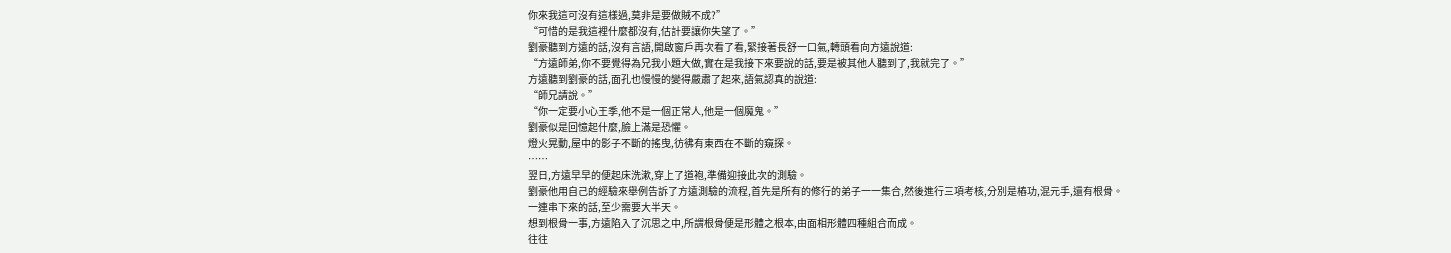你來我這可沒有這樣過,莫非是要做賊不成?”
“可惜的是我這裡什麼都沒有,估計要讓你失望了。”
劉豪聽到方遠的話,沒有言語,開啟窗戶再次看了看,緊接著長舒一口氣,轉頭看向方遠說道:
“方遠師弟,你不要覺得為兄我小題大做,實在是我接下來要說的話,要是被其他人聽到了,我就完了。”
方遠聽到劉豪的話,面孔也慢慢的變得嚴肅了起來,語氣認真的說道:
“師兄請說。”
“你一定要小心王季,他不是一個正常人,他是一個魔鬼。”
劉豪似是回憶起什麼,臉上滿是恐懼。
燈火晃動,屋中的影子不斷的搖曳,彷彿有東西在不斷的窺探。
……
翌日,方遠早早的便起床洗漱,穿上了道袍,準備迎接此次的測驗。
劉豪他用自己的經驗來舉例告訴了方遠測驗的流程,首先是所有的修行的弟子一一集合,然後進行三項考核,分別是樁功,混元手,還有根骨。
一連串下來的話,至少需要大半天。
想到根骨一事,方遠陷入了沉思之中,所謂根骨便是形體之根本,由面相形體四種組合而成。
往往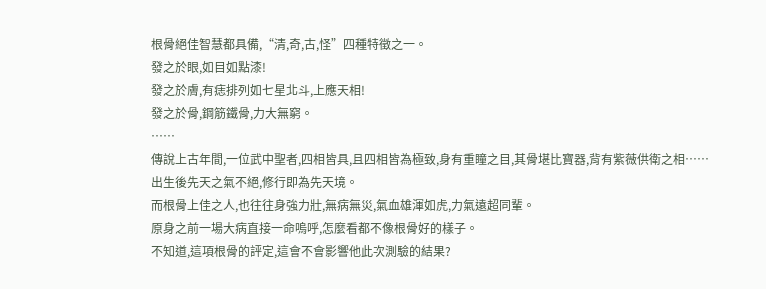根骨絕佳智慧都具備,“清,奇,古,怪”四種特徵之一。
發之於眼,如目如點漆!
發之於膚,有痣排列如七星北斗,上應天相!
發之於骨,鋼筋鐵骨,力大無窮。
……
傳說上古年間,一位武中聖者,四相皆具,且四相皆為極致,身有重瞳之目,其骨堪比寶器,背有紫薇供衛之相……
出生後先天之氣不絕,修行即為先天境。
而根骨上佳之人,也往往身強力壯,無病無災,氣血雄渾如虎,力氣遠超同輩。
原身之前一場大病直接一命嗚呼,怎麼看都不像根骨好的樣子。
不知道,這項根骨的評定,這會不會影響他此次測驗的結果?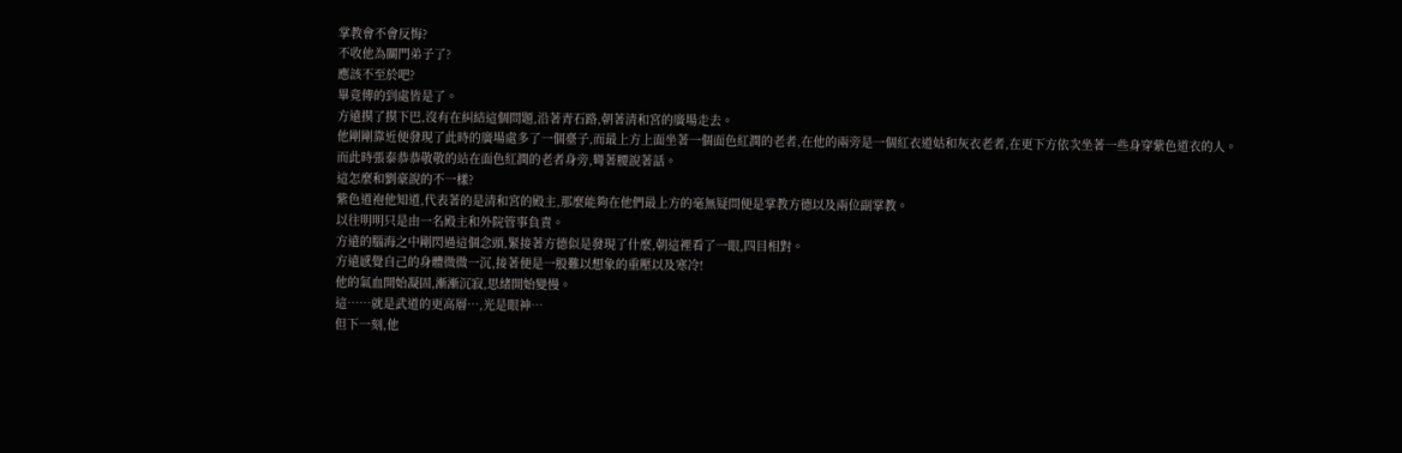掌教會不會反悔?
不收他為關門弟子了?
應該不至於吧?
畢竟傳的到處皆是了。
方遠摸了摸下巴,沒有在糾結這個問題,沿著青石路,朝著清和宮的廣場走去。
他剛剛靠近便發現了此時的廣場處多了一個臺子,而最上方上面坐著一個面色紅潤的老者,在他的兩旁是一個紅衣道姑和灰衣老者,在更下方依次坐著一些身穿紫色道衣的人。
而此時張泰恭恭敬敬的站在面色紅潤的老者身旁,彎著腰說著話。
這怎麼和劉豪說的不一樣?
紫色道袍他知道,代表著的是清和宮的殿主,那麼能夠在他們最上方的毫無疑問便是掌教方德以及兩位副掌教。
以往明明只是由一名殿主和外院管事負責。
方遠的腦海之中剛閃過這個念頭,緊接著方德似是發現了什麼,朝這裡看了一眼,四目相對。
方遠感覺自己的身體微微一沉,接著便是一股難以想象的重壓以及寒冷!
他的氣血開始凝固,漸漸沉寂,思緒開始變慢。
這……就是武道的更高層…,光是眼神…
但下一刻,他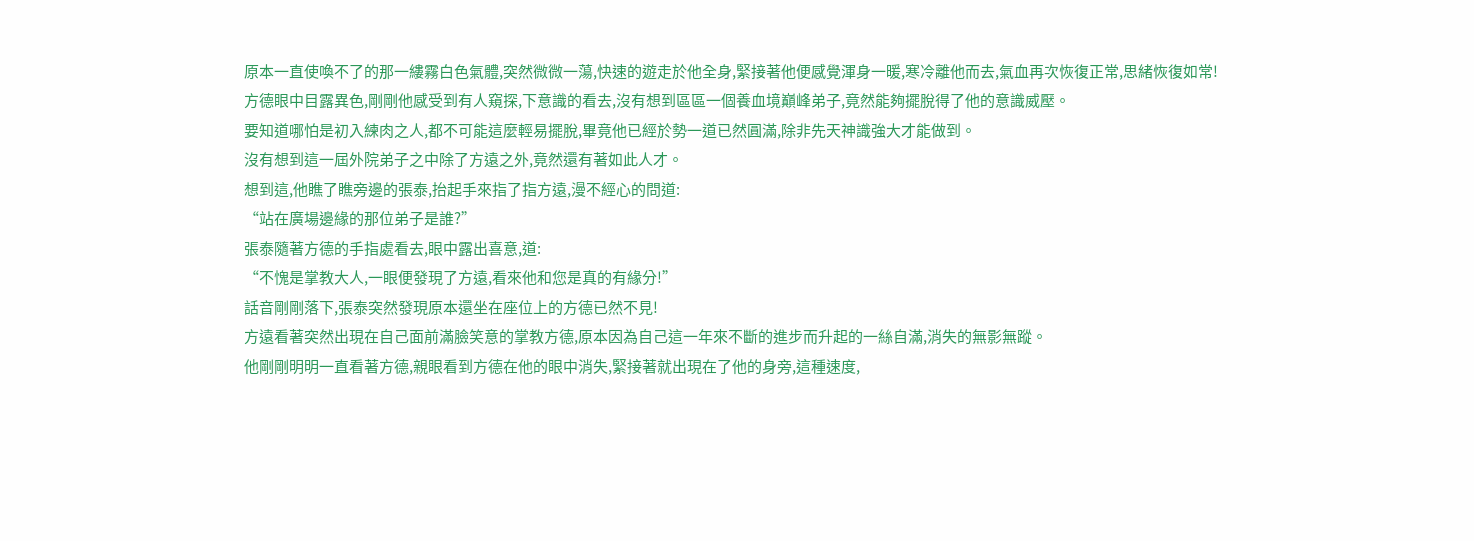原本一直使喚不了的那一縷霧白色氣體,突然微微一蕩,快速的遊走於他全身,緊接著他便感覺渾身一暖,寒冷離他而去,氣血再次恢復正常,思緒恢復如常!
方德眼中目露異色,剛剛他感受到有人窺探,下意識的看去,沒有想到區區一個養血境巔峰弟子,竟然能夠擺脫得了他的意識威壓。
要知道哪怕是初入練肉之人,都不可能這麼輕易擺脫,畢竟他已經於勢一道已然圓滿,除非先天神識強大才能做到。
沒有想到這一屆外院弟子之中除了方遠之外,竟然還有著如此人才。
想到這,他瞧了瞧旁邊的張泰,抬起手來指了指方遠,漫不經心的問道:
“站在廣場邊緣的那位弟子是誰?”
張泰隨著方德的手指處看去,眼中露出喜意,道:
“不愧是掌教大人,一眼便發現了方遠,看來他和您是真的有緣分!”
話音剛剛落下,張泰突然發現原本還坐在座位上的方德已然不見!
方遠看著突然出現在自己面前滿臉笑意的掌教方德,原本因為自己這一年來不斷的進步而升起的一絲自滿,消失的無影無蹤。
他剛剛明明一直看著方德,親眼看到方德在他的眼中消失,緊接著就出現在了他的身旁,這種速度,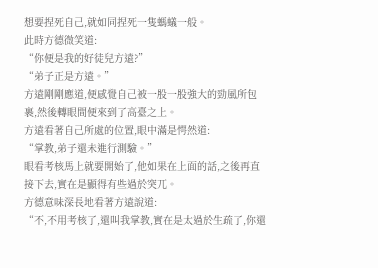想要捏死自己,就如同捏死一隻螞蟻一般。
此時方德微笑道:
“你便是我的好徒兒方遠?”
“弟子正是方遠。”
方遠剛剛應道,便感覺自己被一股一股強大的勁風所包裹,然後轉眼間便來到了高臺之上。
方遠看著自己所處的位置,眼中滿是愕然道:
“掌教,弟子還未進行測驗。”
眼看考核馬上就要開始了,他如果在上面的話,之後再直接下去,實在是顯得有些過於突兀。
方德意味深長地看著方遠說道:
“不,不用考核了,還叫我掌教,實在是太過於生疏了,你還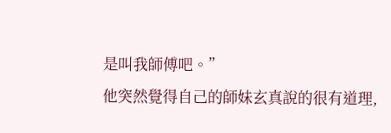是叫我師傅吧。”
他突然覺得自己的師妹玄真說的很有道理,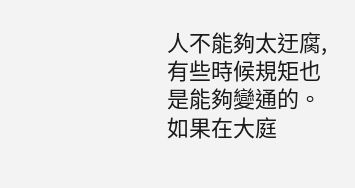人不能夠太迂腐,有些時候規矩也是能夠變通的。
如果在大庭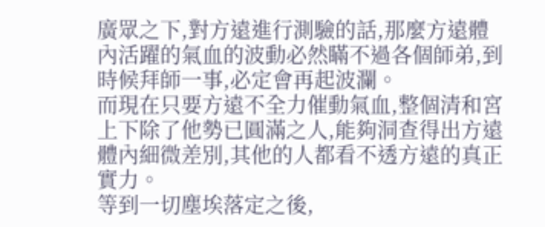廣眾之下,對方遠進行測驗的話,那麼方遠體內活躍的氣血的波動必然瞞不過各個師弟,到時候拜師一事,必定會再起波瀾。
而現在只要方遠不全力催動氣血,整個清和宮上下除了他勢已圓滿之人,能夠洞查得出方遠體內細微差別,其他的人都看不透方遠的真正實力。
等到一切塵埃落定之後,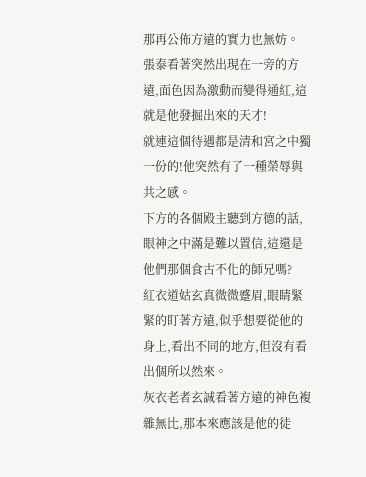那再公佈方遠的實力也無妨。
張泰看著突然出現在一旁的方遠,面色因為激動而變得通紅,這就是他發掘出來的天才!
就連這個待遇都是清和宮之中獨一份的!他突然有了一種榮辱與共之感。
下方的各個殿主聽到方德的話,眼神之中滿是難以置信,這還是他們那個食古不化的師兄嗎?
紅衣道姑玄真微微蹙眉,眼睛緊緊的盯著方遠,似乎想要從他的身上,看出不同的地方,但沒有看出個所以然來。
灰衣老者玄誠看著方遠的神色複雜無比,那本來應該是他的徒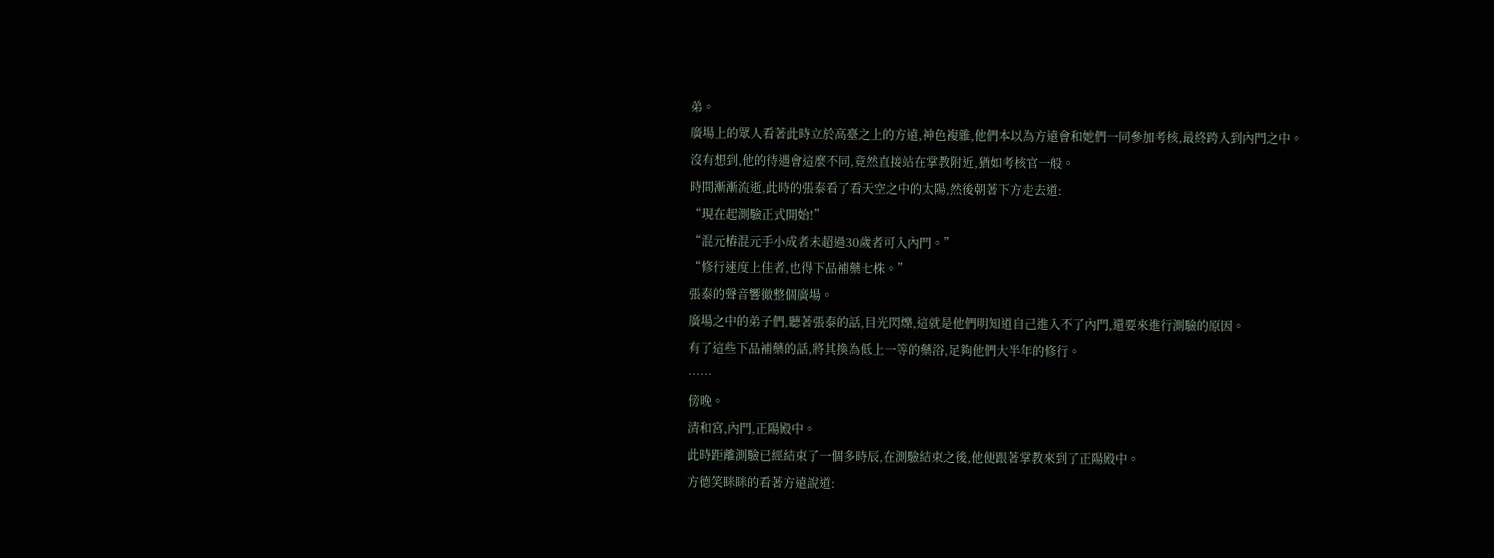弟。
廣場上的眾人看著此時立於高臺之上的方遠,神色複雜,他們本以為方遠會和她們一同參加考核,最終跨入到內門之中。
沒有想到,他的待遇會這麼不同,竟然直接站在掌教附近,猶如考核官一般。
時間漸漸流逝,此時的張泰看了看天空之中的太陽,然後朝著下方走去道:
“現在起測驗正式開始!”
“混元樁混元手小成者未超過30歲者可入內門。”
“修行速度上佳者,也得下品補藥七株。”
張泰的聲音響徹整個廣場。
廣場之中的弟子們,聽著張泰的話,目光閃爍,這就是他們明知道自己進入不了內門,還要來進行測驗的原因。
有了這些下品補藥的話,將其換為低上一等的藥浴,足夠他們大半年的修行。
……
傍晚。
清和宮,內門,正陽殿中。
此時距離測驗已經結束了一個多時辰,在測驗結束之後,他便跟著掌教來到了正陽殿中。
方德笑眯眯的看著方遠說道: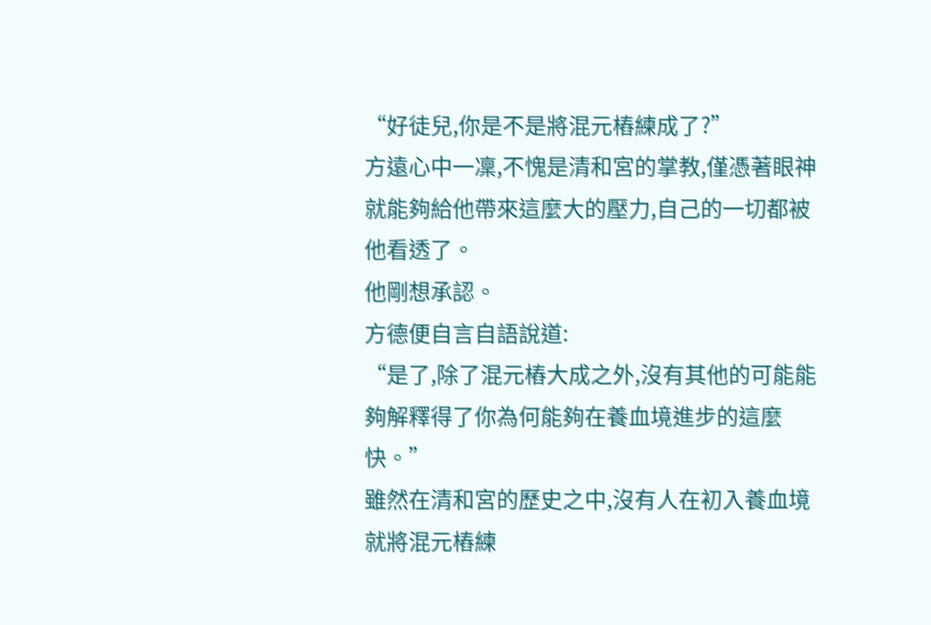“好徒兒,你是不是將混元樁練成了?”
方遠心中一凜,不愧是清和宮的掌教,僅憑著眼神就能夠給他帶來這麼大的壓力,自己的一切都被他看透了。
他剛想承認。
方德便自言自語說道:
“是了,除了混元樁大成之外,沒有其他的可能能夠解釋得了你為何能夠在養血境進步的這麼快。”
雖然在清和宮的歷史之中,沒有人在初入養血境就將混元樁練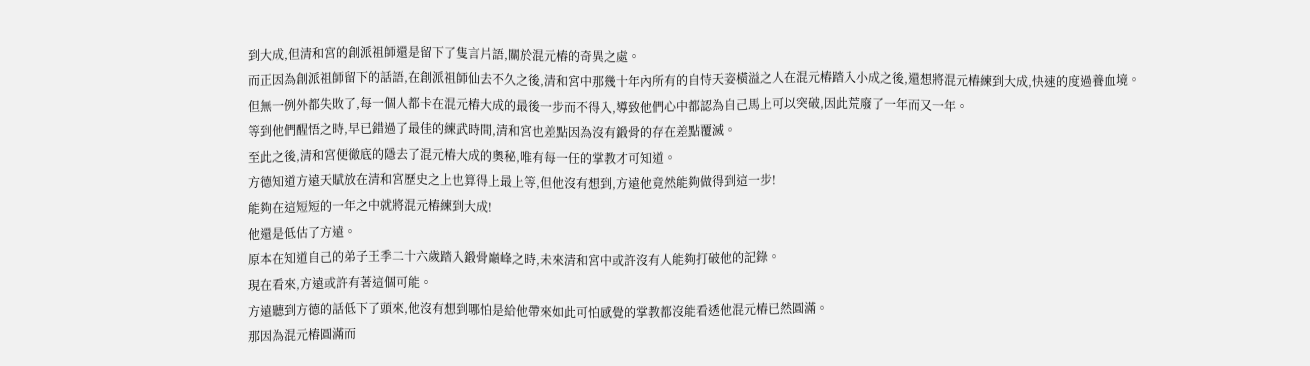到大成,但清和宮的創派祖師還是留下了隻言片語,關於混元樁的奇異之處。
而正因為創派祖師留下的話語,在創派祖師仙去不久之後,清和宮中那幾十年內所有的自恃天姿橫溢之人在混元樁踏入小成之後,還想將混元樁練到大成,快速的度過養血境。
但無一例外都失敗了,每一個人都卡在混元樁大成的最後一步而不得入,導致他們心中都認為自己馬上可以突破,因此荒廢了一年而又一年。
等到他們醒悟之時,早已錯過了最佳的練武時間,清和宮也差點因為沒有鍛骨的存在差點覆滅。
至此之後,清和宮便徹底的隱去了混元樁大成的奧秘,唯有每一任的掌教才可知道。
方德知道方遠天賦放在清和宮歷史之上也算得上最上等,但他沒有想到,方遠他竟然能夠做得到這一步!
能夠在這短短的一年之中就將混元樁練到大成!
他還是低估了方遠。
原本在知道自己的弟子王季二十六歲踏入鍛骨巔峰之時,未來清和宮中或許沒有人能夠打破他的記錄。
現在看來,方遠或許有著這個可能。
方遠聽到方德的話低下了頭來,他沒有想到哪怕是給他帶來如此可怕感覺的掌教都沒能看透他混元樁已然圓滿。
那因為混元樁圓滿而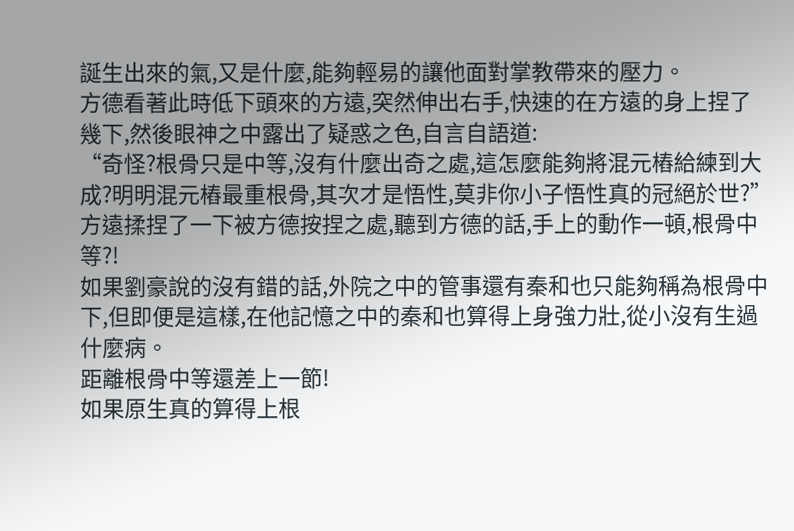誕生出來的氣,又是什麼,能夠輕易的讓他面對掌教帶來的壓力。
方德看著此時低下頭來的方遠,突然伸出右手,快速的在方遠的身上捏了幾下,然後眼神之中露出了疑惑之色,自言自語道:
“奇怪?根骨只是中等,沒有什麼出奇之處,這怎麼能夠將混元樁給練到大成?明明混元樁最重根骨,其次才是悟性,莫非你小子悟性真的冠絕於世?”
方遠揉捏了一下被方德按捏之處,聽到方德的話,手上的動作一頓,根骨中等?!
如果劉豪說的沒有錯的話,外院之中的管事還有秦和也只能夠稱為根骨中下,但即便是這樣,在他記憶之中的秦和也算得上身強力壯,從小沒有生過什麼病。
距離根骨中等還差上一節!
如果原生真的算得上根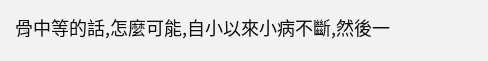骨中等的話,怎麼可能,自小以來小病不斷,然後一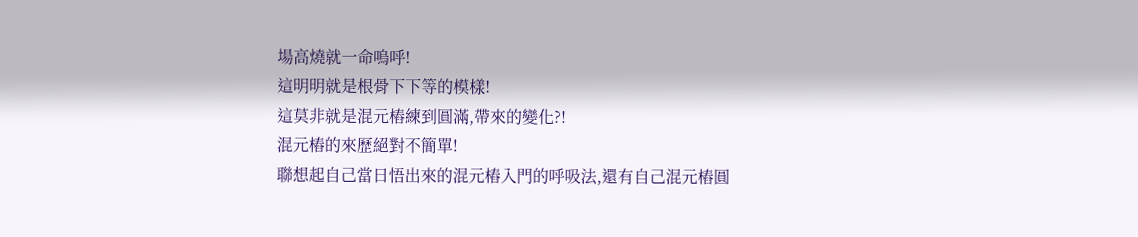場高燒就一命嗚呼!
這明明就是根骨下下等的模樣!
這莫非就是混元樁練到圓滿,帶來的變化?!
混元樁的來歷絕對不簡單!
聯想起自己當日悟出來的混元樁入門的呼吸法,還有自己混元樁圓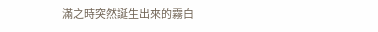滿之時突然誕生出來的霧白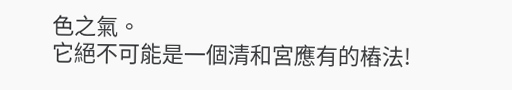色之氣。
它絕不可能是一個清和宮應有的樁法!